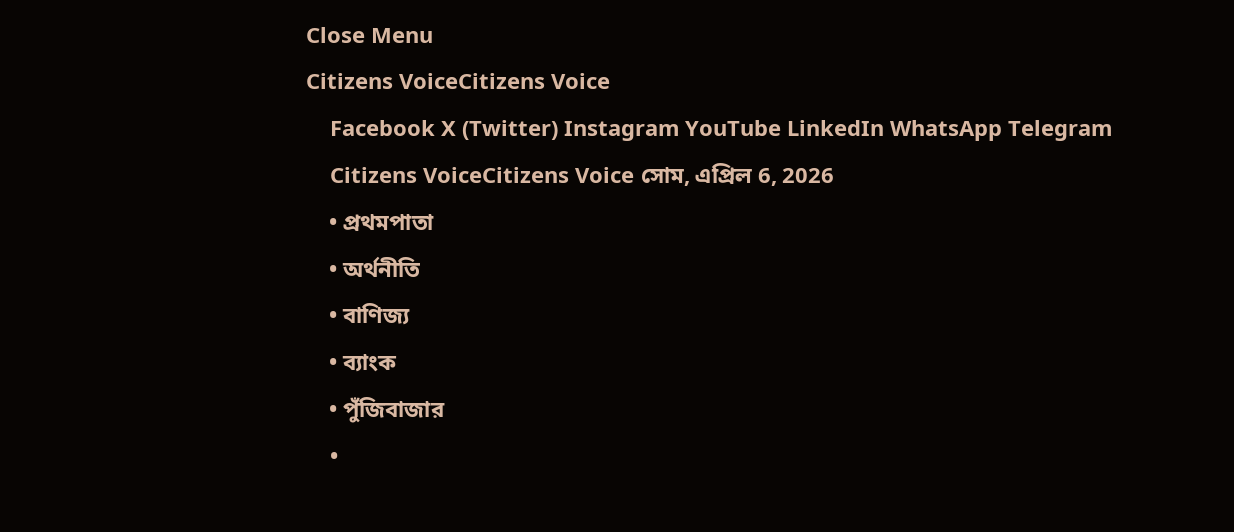Close Menu
Citizens VoiceCitizens Voice
    Facebook X (Twitter) Instagram YouTube LinkedIn WhatsApp Telegram
    Citizens VoiceCitizens Voice সোম, এপ্রিল 6, 2026
    • প্রথমপাতা
    • অর্থনীতি
    • বাণিজ্য
    • ব্যাংক
    • পুঁজিবাজার
    •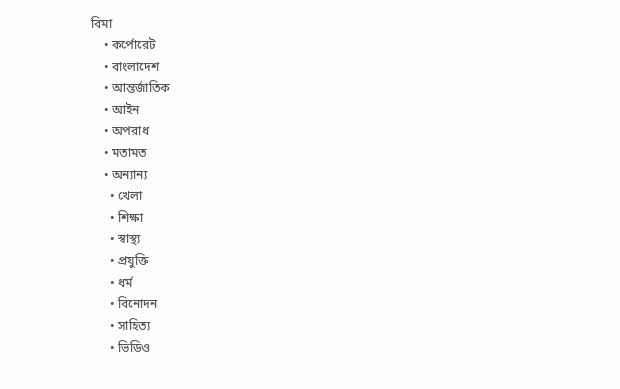বিমা
    • কর্পোরেট
    • বাংলাদেশ
    • আন্তর্জাতিক
    • আইন
    • অপরাধ
    • মতামত
    • অন্যান্য
      • খেলা
      • শিক্ষা
      • স্বাস্থ্য
      • প্রযুক্তি
      • ধর্ম
      • বিনোদন
      • সাহিত্য
      • ভিডিও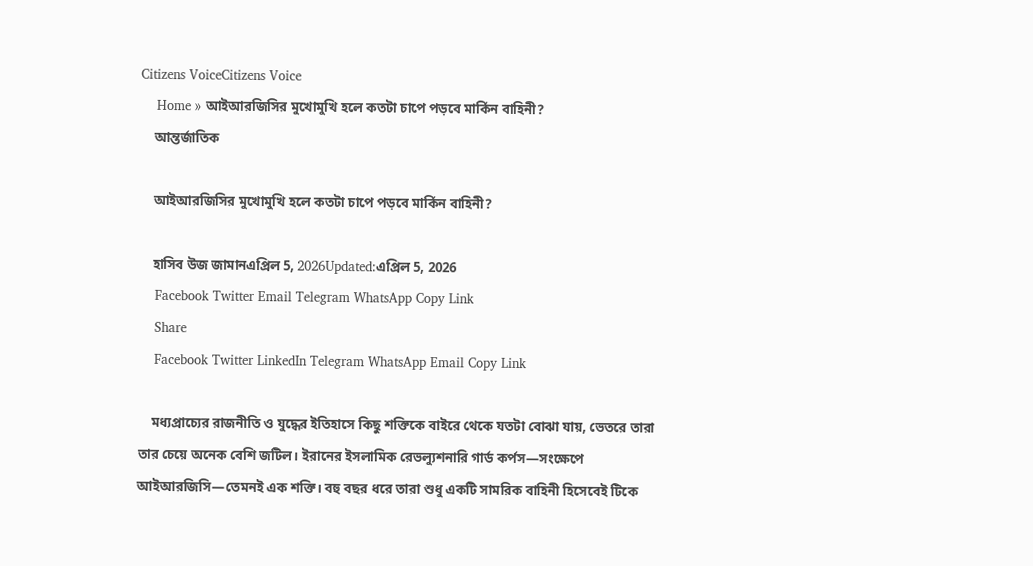Citizens VoiceCitizens Voice
    Home » আইআরজিসির মুখোমুখি হলে কতটা চাপে পড়বে মার্কিন বাহিনী?
    আন্তর্জাতিক

    আইআরজিসির মুখোমুখি হলে কতটা চাপে পড়বে মার্কিন বাহিনী?

    হাসিব উজ জামানএপ্রিল 5, 2026Updated:এপ্রিল 5, 2026
    Facebook Twitter Email Telegram WhatsApp Copy Link
    Share
    Facebook Twitter LinkedIn Telegram WhatsApp Email Copy Link

    মধ্যপ্রাচ্যের রাজনীতি ও যুদ্ধের ইতিহাসে কিছু শক্তিকে বাইরে থেকে যতটা বোঝা যায়, ভেতরে তারা তার চেয়ে অনেক বেশি জটিল। ইরানের ইসলামিক রেভল্যুশনারি গার্ড কর্পস—সংক্ষেপে আইআরজিসি—তেমনই এক শক্তি। বহু বছর ধরে তারা শুধু একটি সামরিক বাহিনী হিসেবেই টিকে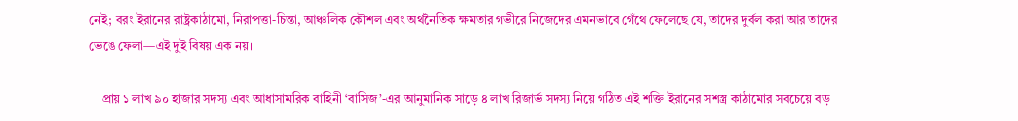নেই; বরং ইরানের রাষ্ট্রকাঠামো, নিরাপত্তা-চিন্তা, আঞ্চলিক কৌশল এবং অর্থনৈতিক ক্ষমতার গভীরে নিজেদের এমনভাবে গেঁথে ফেলেছে যে, তাদের দুর্বল করা আর তাদের ভেঙে ফেলা—এই দুই বিষয় এক নয়।

    প্রায় ১ লাখ ৯০ হাজার সদস্য এবং আধাসামরিক বাহিনী ‘বাসিজ’-এর আনুমানিক সাড়ে ৪ লাখ রিজার্ভ সদস্য নিয়ে গঠিত এই শক্তি ইরানের সশস্ত্র কাঠামোর সবচেয়ে বড়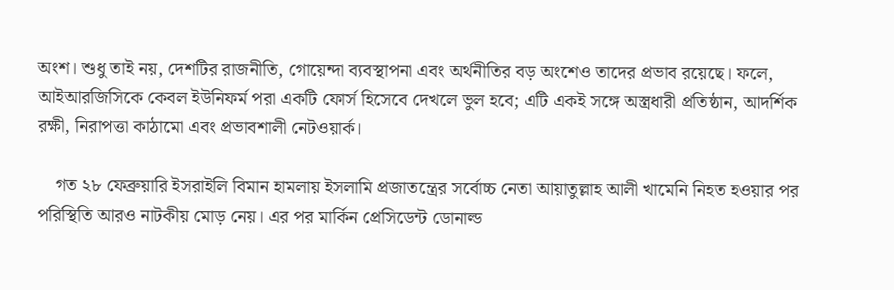অংশ। শুধু তাই নয়, দেশটির রাজনীতি, গোয়েন্দা ব্যবস্থাপনা এবং অর্থনীতির বড় অংশেও তাদের প্রভাব রয়েছে। ফলে, আইআরজিসিকে কেবল ইউনিফর্ম পরা একটি ফোর্স হিসেবে দেখলে ভুল হবে; এটি একই সঙ্গে অস্ত্রধারী প্রতিষ্ঠান, আদর্শিক রক্ষী, নিরাপত্তা কাঠামো এবং প্রভাবশালী নেটওয়ার্ক।

    গত ২৮ ফেব্রুয়ারি ইসরাইলি বিমান হামলায় ইসলামি প্রজাতন্ত্রের সর্বোচ্চ নেতা আয়াতুল্লাহ আলী খামেনি নিহত হওয়ার পর পরিস্থিতি আরও নাটকীয় মোড় নেয়। এর পর মার্কিন প্রেসিডেন্ট ডোনাল্ড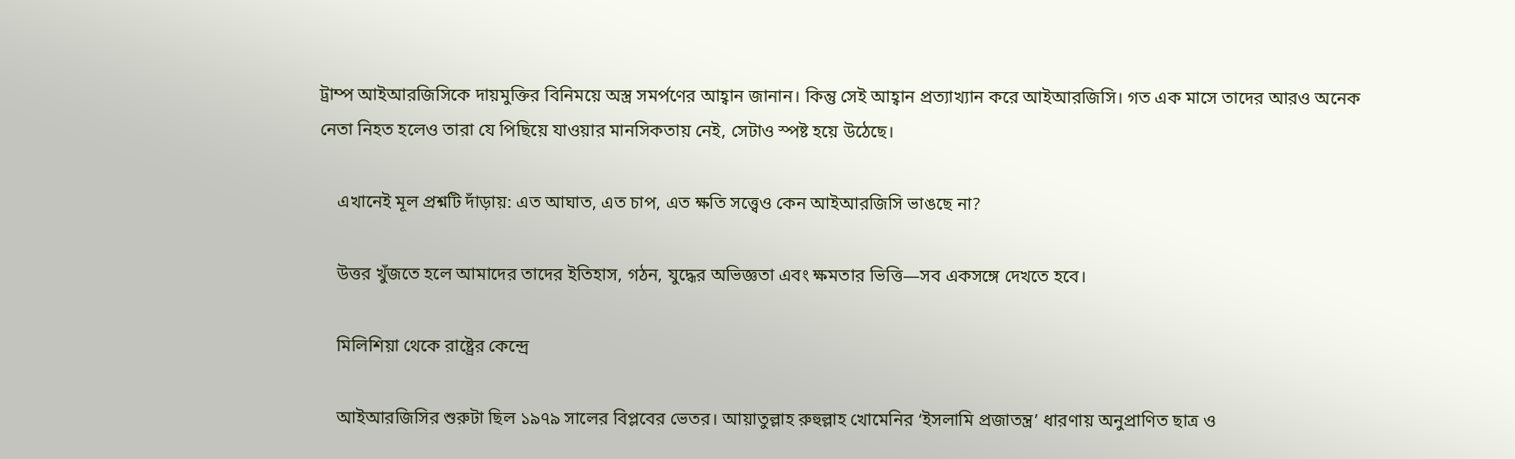ট্রাম্প আইআরজিসিকে দায়মুক্তির বিনিময়ে অস্ত্র সমর্পণের আহ্বান জানান। কিন্তু সেই আহ্বান প্রত্যাখ্যান করে আইআরজিসি। গত এক মাসে তাদের আরও অনেক নেতা নিহত হলেও তারা যে পিছিয়ে যাওয়ার মানসিকতায় নেই, সেটাও স্পষ্ট হয়ে উঠেছে।

    এখানেই মূল প্রশ্নটি দাঁড়ায়: এত আঘাত, এত চাপ, এত ক্ষতি সত্ত্বেও কেন আইআরজিসি ভাঙছে না?

    উত্তর খুঁজতে হলে আমাদের তাদের ইতিহাস, গঠন, যুদ্ধের অভিজ্ঞতা এবং ক্ষমতার ভিত্তি—সব একসঙ্গে দেখতে হবে।

    মিলিশিয়া থেকে রাষ্ট্রের কেন্দ্রে

    আইআরজিসির শুরুটা ছিল ১৯৭৯ সালের বিপ্লবের ভেতর। আয়াতুল্লাহ রুহুল্লাহ খোমেনির ‘ইসলামি প্রজাতন্ত্র’ ধারণায় অনুপ্রাণিত ছাত্র ও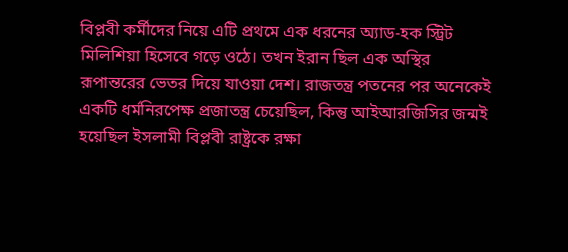বিপ্লবী কর্মীদের নিয়ে এটি প্রথমে এক ধরনের অ্যাড-হক স্ট্রিট মিলিশিয়া হিসেবে গড়ে ওঠে। তখন ইরান ছিল এক অস্থির রূপান্তরের ভেতর দিয়ে যাওয়া দেশ। রাজতন্ত্র পতনের পর অনেকেই একটি ধর্মনিরপেক্ষ প্রজাতন্ত্র চেয়েছিল, কিন্তু আইআরজিসির জন্মই হয়েছিল ইসলামী বিপ্লবী রাষ্ট্রকে রক্ষা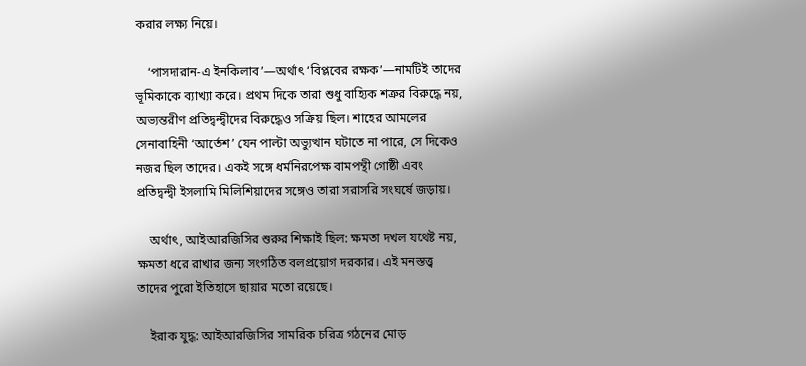করার লক্ষ্য নিয়ে।

    ‘পাসদারান-এ ইনকিলাব’—অর্থাৎ ‘বিপ্লবের রক্ষক’—নামটিই তাদের ভূমিকাকে ব্যাখ্যা করে। প্রথম দিকে তারা শুধু বাহ্যিক শত্রুর বিরুদ্ধে নয়, অভ্যন্তরীণ প্রতিদ্বন্দ্বীদের বিরুদ্ধেও সক্রিয় ছিল। শাহের আমলের সেনাবাহিনী ‘আর্তেশ’ যেন পাল্টা অভ্যুত্থান ঘটাতে না পারে, সে দিকেও নজর ছিল তাদের। একই সঙ্গে ধর্মনিরপেক্ষ বামপন্থী গোষ্ঠী এবং প্রতিদ্বন্দ্বী ইসলামি মিলিশিয়াদের সঙ্গেও তারা সরাসরি সংঘর্ষে জড়ায়।

    অর্থাৎ, আইআরজিসির শুরুর শিক্ষাই ছিল: ক্ষমতা দখল যথেষ্ট নয়, ক্ষমতা ধরে রাখার জন্য সংগঠিত বলপ্রয়োগ দরকার। এই মনস্তত্ত্ব তাদের পুরো ইতিহাসে ছায়ার মতো রয়েছে।

    ইরাক যুদ্ধ: আইআরজিসির সামরিক চরিত্র গঠনের মোড়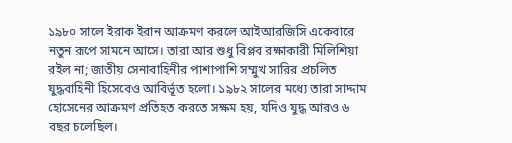১৯৮০ সালে ইরাক ইরান আক্রমণ করলে আইআরজিসি একেবারে নতুন রূপে সামনে আসে। তারা আর শুধু বিপ্লব রক্ষাকারী মিলিশিয়া রইল না; জাতীয় সেনাবাহিনীর পাশাপাশি সম্মুখ সারির প্রচলিত যুদ্ধবাহিনী হিসেবেও আবির্ভূত হলো। ১৯৮২ সালের মধ্যে তারা সাদ্দাম হোসেনের আক্রমণ প্রতিহত করতে সক্ষম হয়, যদিও যুদ্ধ আরও ৬ বছর চলেছিল।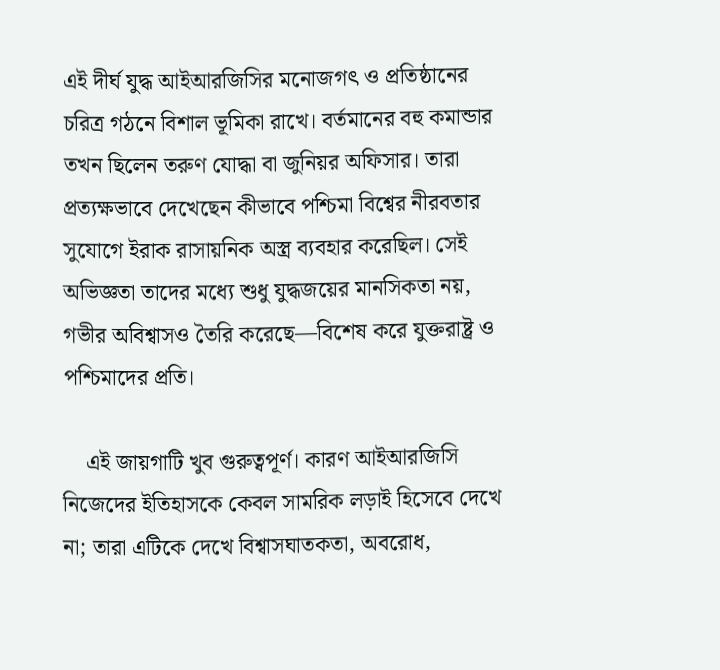এই দীর্ঘ যুদ্ধ আইআরজিসির মনোজগৎ ও প্রতিষ্ঠানের চরিত্র গঠনে বিশাল ভূমিকা রাখে। বর্তমানের বহু কমান্ডার তখন ছিলেন তরুণ যোদ্ধা বা জুনিয়র অফিসার। তারা প্রত্যক্ষভাবে দেখেছেন কীভাবে পশ্চিমা বিশ্বের নীরবতার সুযোগে ইরাক রাসায়নিক অস্ত্র ব্যবহার করেছিল। সেই অভিজ্ঞতা তাদের মধ্যে শুধু যুদ্ধজয়ের মানসিকতা নয়, গভীর অবিশ্বাসও তৈরি করেছে—বিশেষ করে যুক্তরাষ্ট্র ও পশ্চিমাদের প্রতি।

    এই জায়গাটি খুব গুরুত্বপূর্ণ। কারণ আইআরজিসি নিজেদের ইতিহাসকে কেবল সামরিক লড়াই হিসেবে দেখে না; তারা এটিকে দেখে বিশ্বাসঘাতকতা, অবরোধ,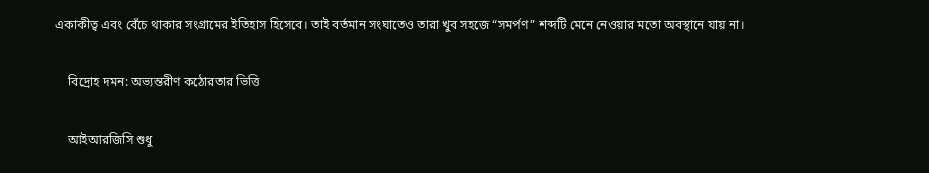একাকীত্ব এবং বেঁচে থাকার সংগ্রামের ইতিহাস হিসেবে। তাই বর্তমান সংঘাতেও তারা খুব সহজে “সমর্পণ” শব্দটি মেনে নেওয়ার মতো অবস্থানে যায় না।

    বিদ্রোহ দমন: অভ্যন্তরীণ কঠোরতার ভিত্তি

    আইআরজিসি শুধু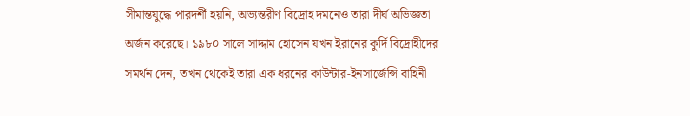সীমান্তযুদ্ধে পারদর্শী হয়নি, অভ্যন্তরীণ বিদ্রোহ দমনেও তারা দীর্ঘ অভিজ্ঞতা অর্জন করেছে। ১৯৮০ সালে সাদ্দাম হোসেন যখন ইরানের কুর্দি বিদ্রোহীদের সমর্থন দেন, তখন থেকেই তারা এক ধরনের কাউন্টার-ইনসার্জেন্সি বাহিনী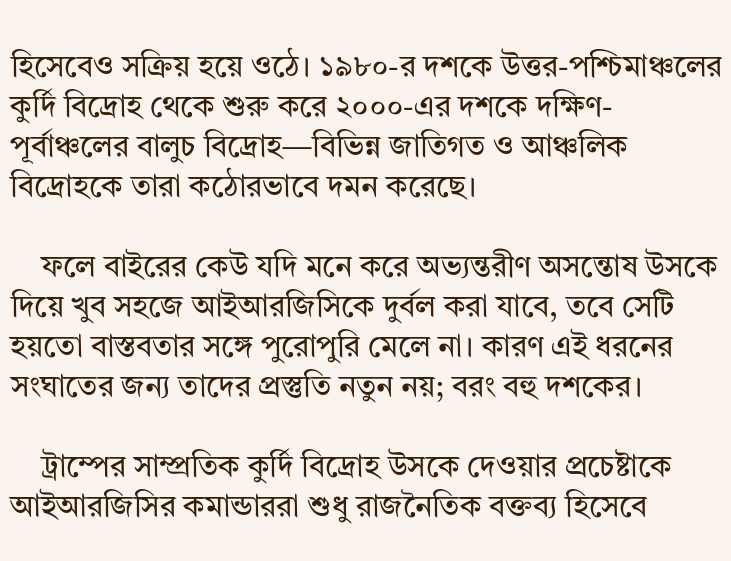হিসেবেও সক্রিয় হয়ে ওঠে। ১৯৮০-র দশকে উত্তর-পশ্চিমাঞ্চলের কুর্দি বিদ্রোহ থেকে শুরু করে ২০০০-এর দশকে দক্ষিণ-পূর্বাঞ্চলের বালুচ বিদ্রোহ—বিভিন্ন জাতিগত ও আঞ্চলিক বিদ্রোহকে তারা কঠোরভাবে দমন করেছে।

    ফলে বাইরের কেউ যদি মনে করে অভ্যন্তরীণ অসন্তোষ উসকে দিয়ে খুব সহজে আইআরজিসিকে দুর্বল করা যাবে, তবে সেটি হয়তো বাস্তবতার সঙ্গে পুরোপুরি মেলে না। কারণ এই ধরনের সংঘাতের জন্য তাদের প্রস্তুতি নতুন নয়; বরং বহু দশকের।

    ট্রাম্পের সাম্প্রতিক কুর্দি বিদ্রোহ উসকে দেওয়ার প্রচেষ্টাকে আইআরজিসির কমান্ডাররা শুধু রাজনৈতিক বক্তব্য হিসেবে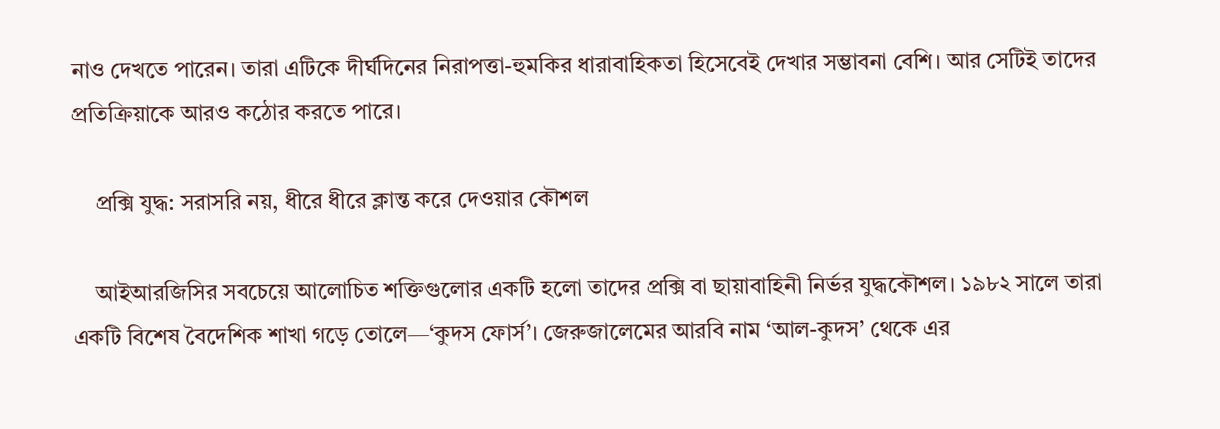নাও দেখতে পারেন। তারা এটিকে দীর্ঘদিনের নিরাপত্তা-হুমকির ধারাবাহিকতা হিসেবেই দেখার সম্ভাবনা বেশি। আর সেটিই তাদের প্রতিক্রিয়াকে আরও কঠোর করতে পারে।

    প্রক্সি যুদ্ধ: সরাসরি নয়, ধীরে ধীরে ক্লান্ত করে দেওয়ার কৌশল

    আইআরজিসির সবচেয়ে আলোচিত শক্তিগুলোর একটি হলো তাদের প্রক্সি বা ছায়াবাহিনী নির্ভর যুদ্ধকৌশল। ১৯৮২ সালে তারা একটি বিশেষ বৈদেশিক শাখা গড়ে তোলে—‘কুদস ফোর্স’। জেরুজালেমের আরবি নাম ‘আল-কুদস’ থেকে এর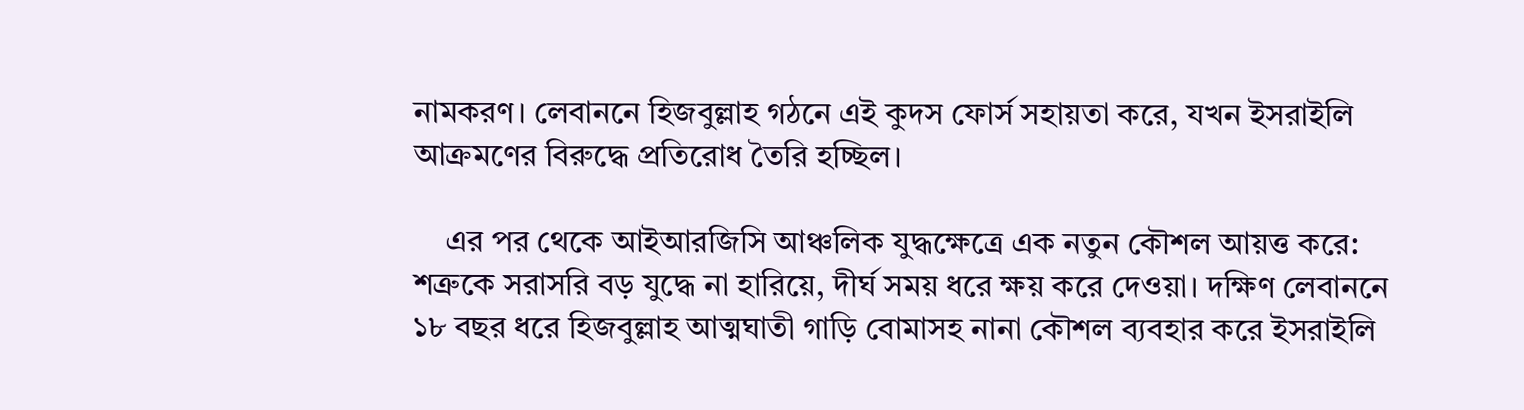নামকরণ। লেবাননে হিজবুল্লাহ গঠনে এই কুদস ফোর্স সহায়তা করে, যখন ইসরাইলি আক্রমণের বিরুদ্ধে প্রতিরোধ তৈরি হচ্ছিল।

    এর পর থেকে আইআরজিসি আঞ্চলিক যুদ্ধক্ষেত্রে এক নতুন কৌশল আয়ত্ত করে: শত্রুকে সরাসরি বড় যুদ্ধে না হারিয়ে, দীর্ঘ সময় ধরে ক্ষয় করে দেওয়া। দক্ষিণ লেবাননে ১৮ বছর ধরে হিজবুল্লাহ আত্মঘাতী গাড়ি বোমাসহ নানা কৌশল ব্যবহার করে ইসরাইলি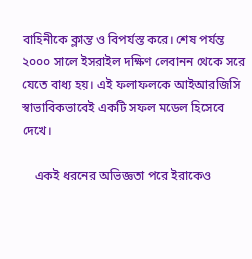বাহিনীকে ক্লান্ত ও বিপর্যস্ত করে। শেষ পর্যন্ত ২০০০ সালে ইসরাইল দক্ষিণ লেবানন থেকে সরে যেতে বাধ্য হয়। এই ফলাফলকে আইআরজিসি স্বাভাবিকভাবেই একটি সফল মডেল হিসেবে দেখে।

    একই ধরনের অভিজ্ঞতা পরে ইরাকেও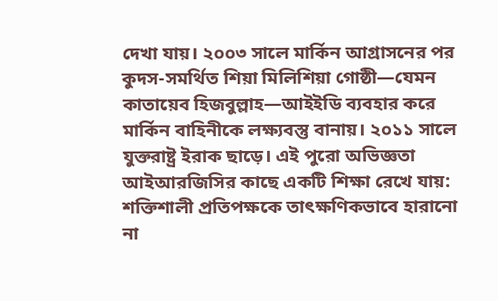দেখা যায়। ২০০৩ সালে মার্কিন আগ্রাসনের পর কুদস-সমর্থিত শিয়া মিলিশিয়া গোষ্ঠী—যেমন কাতায়েব হিজবুল্লাহ—আইইডি ব্যবহার করে মার্কিন বাহিনীকে লক্ষ্যবস্তু বানায়। ২০১১ সালে যুক্তরাষ্ট্র ইরাক ছাড়ে। এই পুরো অভিজ্ঞতা আইআরজিসির কাছে একটি শিক্ষা রেখে যায়: শক্তিশালী প্রতিপক্ষকে তাৎক্ষণিকভাবে হারানো না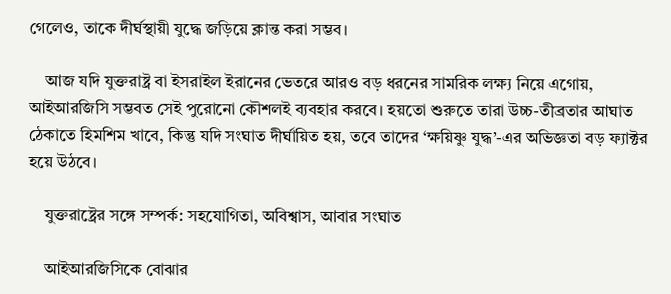গেলেও, তাকে দীর্ঘস্থায়ী যুদ্ধে জড়িয়ে ক্লান্ত করা সম্ভব।

    আজ যদি যুক্তরাষ্ট্র বা ইসরাইল ইরানের ভেতরে আরও বড় ধরনের সামরিক লক্ষ্য নিয়ে এগোয়, আইআরজিসি সম্ভবত সেই পুরোনো কৌশলই ব্যবহার করবে। হয়তো শুরুতে তারা উচ্চ-তীব্রতার আঘাত ঠেকাতে হিমশিম খাবে, কিন্তু যদি সংঘাত দীর্ঘায়িত হয়, তবে তাদের ‘ক্ষয়িষ্ণু যুদ্ধ’-এর অভিজ্ঞতা বড় ফ্যাক্টর হয়ে উঠবে।

    যুক্তরাষ্ট্রের সঙ্গে সম্পর্ক: সহযোগিতা, অবিশ্বাস, আবার সংঘাত

    আইআরজিসিকে বোঝার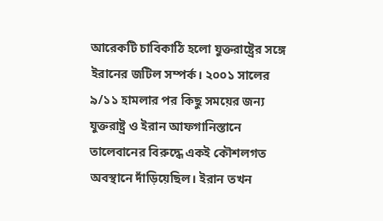আরেকটি চাবিকাঠি হলো যুক্তরাষ্ট্রের সঙ্গে ইরানের জটিল সম্পর্ক। ২০০১ সালের ৯/১১ হামলার পর কিছু সময়ের জন্য যুক্তরাষ্ট্র ও ইরান আফগানিস্তানে তালেবানের বিরুদ্ধে একই কৌশলগত অবস্থানে দাঁড়িয়েছিল। ইরান তখন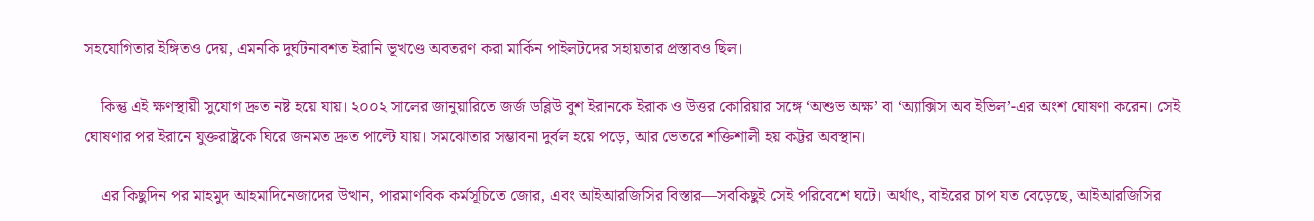সহযোগিতার ইঙ্গিতও দেয়, এমনকি দুর্ঘটনাবশত ইরানি ভূখণ্ডে অবতরণ করা মার্কিন পাইলটদের সহায়তার প্রস্তাবও ছিল।

    কিন্তু এই ক্ষণস্থায়ী সুযোগ দ্রুত নষ্ট হয়ে যায়। ২০০২ সালের জানুয়ারিতে জর্জ ডব্লিউ বুশ ইরানকে ইরাক ও উত্তর কোরিয়ার সঙ্গে ‘অশুভ অক্ষ’ বা ‘অ্যাক্সিস অব ইভিল’-এর অংশ ঘোষণা করেন। সেই ঘোষণার পর ইরানে যুক্তরাষ্ট্রকে ঘিরে জনমত দ্রুত পাল্টে যায়। সমঝোতার সম্ভাবনা দুর্বল হয়ে পড়ে, আর ভেতরে শক্তিশালী হয় কট্টর অবস্থান।

    এর কিছুদিন পর মাহমুদ আহমাদিনেজাদের উত্থান, পারমাণবিক কর্মসূচিতে জোর, এবং আইআরজিসির বিস্তার—সবকিছুই সেই পরিবেশে ঘটে। অর্থাৎ, বাইরের চাপ যত বেড়েছে, আইআরজিসির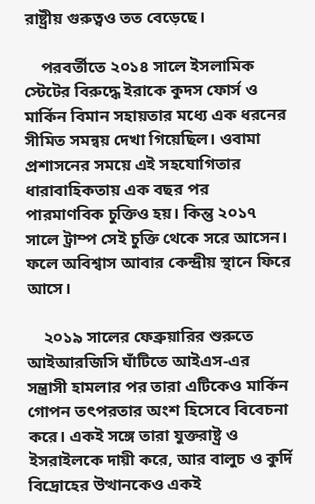রাষ্ট্রীয় গুরুত্বও তত বেড়েছে।

    পরবর্তীতে ২০১৪ সালে ইসলামিক স্টেটের বিরুদ্ধে ইরাকে কুদস ফোর্স ও মার্কিন বিমান সহায়তার মধ্যে এক ধরনের সীমিত সমন্বয় দেখা গিয়েছিল। ওবামা প্রশাসনের সময়ে এই সহযোগিতার ধারাবাহিকতায় এক বছর পর পারমাণবিক চুক্তিও হয়। কিন্তু ২০১৭ সালে ট্রাম্প সেই চুক্তি থেকে সরে আসেন। ফলে অবিশ্বাস আবার কেন্দ্রীয় স্থানে ফিরে আসে।

    ২০১৯ সালের ফেব্রুয়ারির শুরুতে আইআরজিসি ঘাঁটিতে আইএস-এর সন্ত্রাসী হামলার পর তারা এটিকেও মার্কিন গোপন তৎপরতার অংশ হিসেবে বিবেচনা করে। একই সঙ্গে তারা যুক্তরাষ্ট্র ও ইসরাইলকে দায়ী করে, আর বালুচ ও কুর্দি বিদ্রোহের উত্থানকেও একই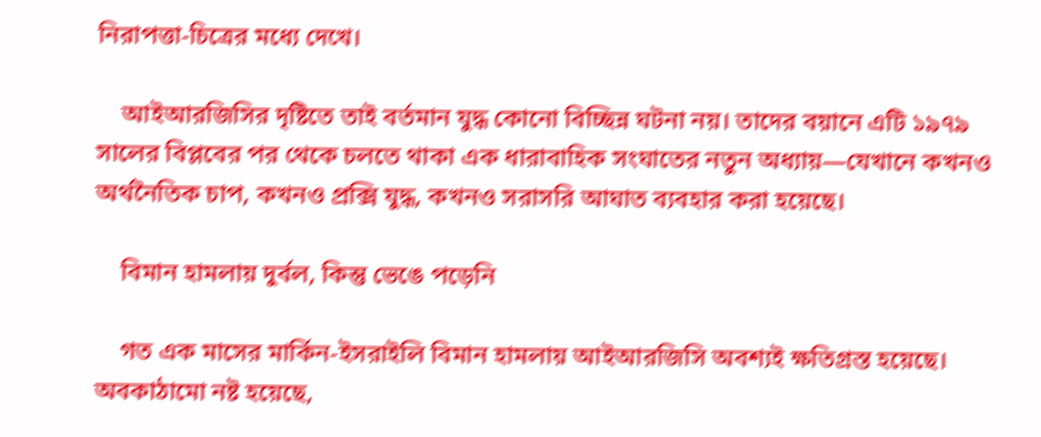নিরাপত্তা-চিত্রের মধ্যে দেখে।

    আইআরজিসির দৃষ্টিতে তাই বর্তমান যুদ্ধ কোনো বিচ্ছিন্ন ঘটনা নয়। তাদের বয়ানে এটি ১৯৭৯ সালের বিপ্লবের পর থেকে চলতে থাকা এক ধারাবাহিক সংঘাতের নতুন অধ্যায়—যেখানে কখনও অর্থনৈতিক চাপ, কখনও প্রক্সি যুদ্ধ, কখনও সরাসরি আঘাত ব্যবহার করা হয়েছে।

    বিমান হামলায় দুর্বল, কিন্তু ভেঙে পড়েনি

    গত এক মাসের মার্কিন-ইসরাইলি বিমান হামলায় আইআরজিসি অবশ্যই ক্ষতিগ্রস্ত হয়েছে। অবকাঠামো নষ্ট হয়েছে,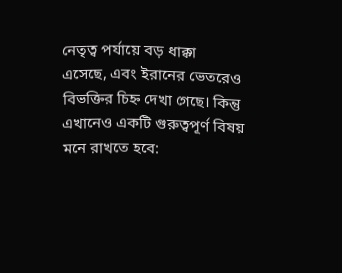নেতৃত্ব পর্যায়ে বড় ধাক্কা এসেছে, এবং ইরানের ভেতরেও বিভক্তির চিহ্ন দেখা গেছে। কিন্তু এখানেও একটি গুরুত্বপূর্ণ বিষয় মনে রাখতে হবে: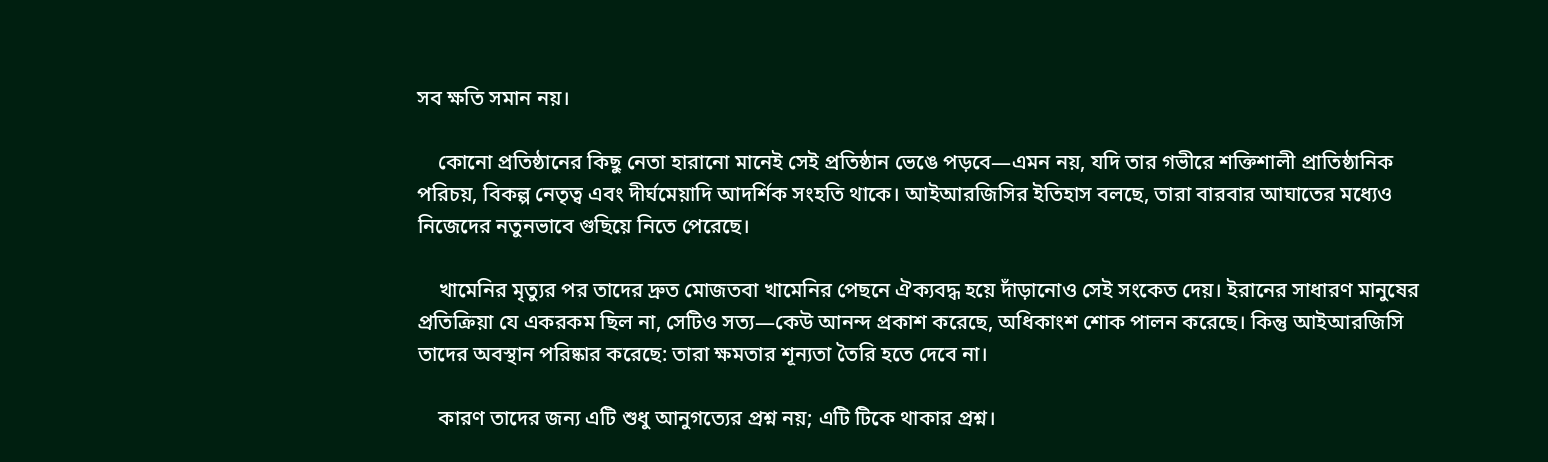সব ক্ষতি সমান নয়।

    কোনো প্রতিষ্ঠানের কিছু নেতা হারানো মানেই সেই প্রতিষ্ঠান ভেঙে পড়বে—এমন নয়, যদি তার গভীরে শক্তিশালী প্রাতিষ্ঠানিক পরিচয়, বিকল্প নেতৃত্ব এবং দীর্ঘমেয়াদি আদর্শিক সংহতি থাকে। আইআরজিসির ইতিহাস বলছে, তারা বারবার আঘাতের মধ্যেও নিজেদের নতুনভাবে গুছিয়ে নিতে পেরেছে।

    খামেনির মৃত্যুর পর তাদের দ্রুত মোজতবা খামেনির পেছনে ঐক্যবদ্ধ হয়ে দাঁড়ানোও সেই সংকেত দেয়। ইরানের সাধারণ মানুষের প্রতিক্রিয়া যে একরকম ছিল না, সেটিও সত্য—কেউ আনন্দ প্রকাশ করেছে, অধিকাংশ শোক পালন করেছে। কিন্তু আইআরজিসি তাদের অবস্থান পরিষ্কার করেছে: তারা ক্ষমতার শূন্যতা তৈরি হতে দেবে না।

    কারণ তাদের জন্য এটি শুধু আনুগত্যের প্রশ্ন নয়; এটি টিকে থাকার প্রশ্ন।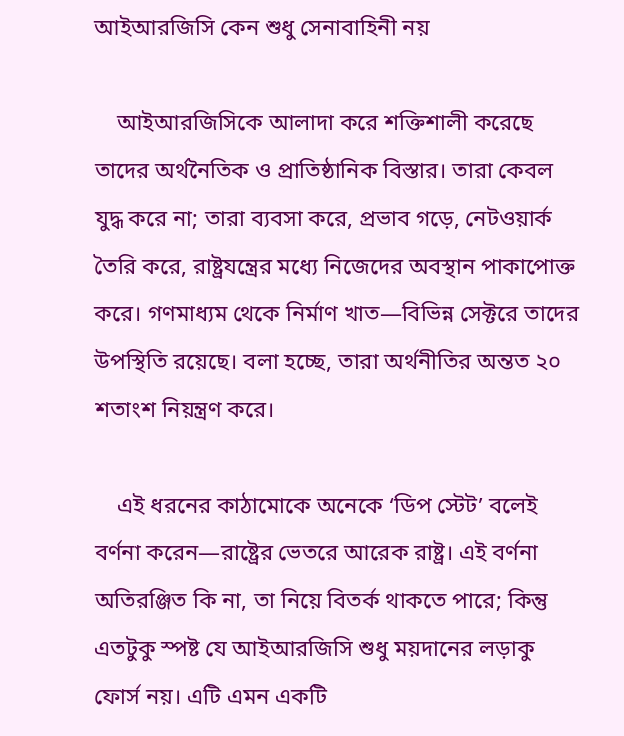আইআরজিসি কেন শুধু সেনাবাহিনী নয়

    আইআরজিসিকে আলাদা করে শক্তিশালী করেছে তাদের অর্থনৈতিক ও প্রাতিষ্ঠানিক বিস্তার। তারা কেবল যুদ্ধ করে না; তারা ব্যবসা করে, প্রভাব গড়ে, নেটওয়ার্ক তৈরি করে, রাষ্ট্রযন্ত্রের মধ্যে নিজেদের অবস্থান পাকাপোক্ত করে। গণমাধ্যম থেকে নির্মাণ খাত—বিভিন্ন সেক্টরে তাদের উপস্থিতি রয়েছে। বলা হচ্ছে, তারা অর্থনীতির অন্তত ২০ শতাংশ নিয়ন্ত্রণ করে।

    এই ধরনের কাঠামোকে অনেকে ‘ডিপ স্টেট’ বলেই বর্ণনা করেন—রাষ্ট্রের ভেতরে আরেক রাষ্ট্র। এই বর্ণনা অতিরঞ্জিত কি না, তা নিয়ে বিতর্ক থাকতে পারে; কিন্তু এতটুকু স্পষ্ট যে আইআরজিসি শুধু ময়দানের লড়াকু ফোর্স নয়। এটি এমন একটি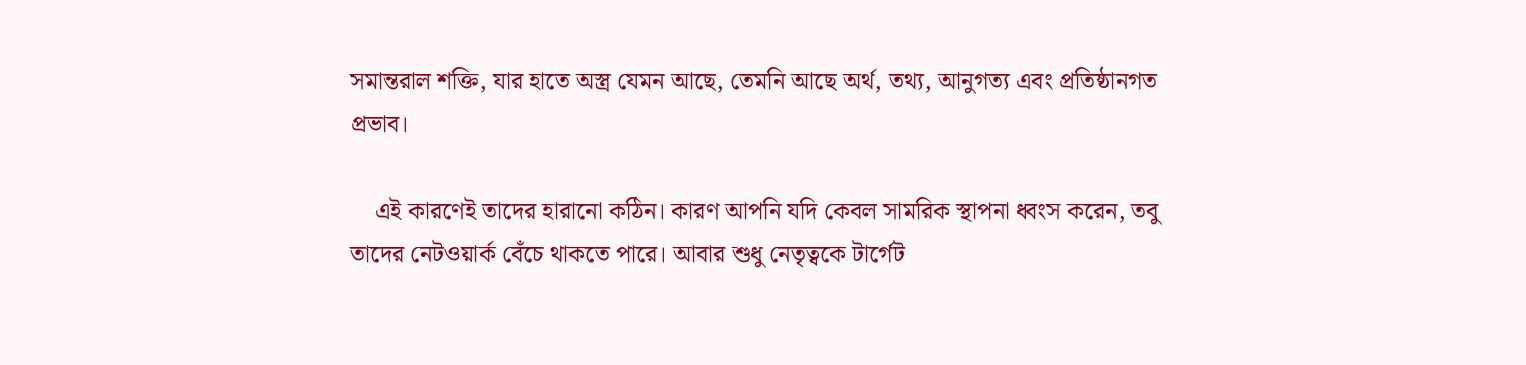সমান্তরাল শক্তি, যার হাতে অস্ত্র যেমন আছে, তেমনি আছে অর্থ, তথ্য, আনুগত্য এবং প্রতিষ্ঠানগত প্রভাব।

    এই কারণেই তাদের হারানো কঠিন। কারণ আপনি যদি কেবল সামরিক স্থাপনা ধ্বংস করেন, তবু তাদের নেটওয়ার্ক বেঁচে থাকতে পারে। আবার শুধু নেতৃত্বকে টার্গেট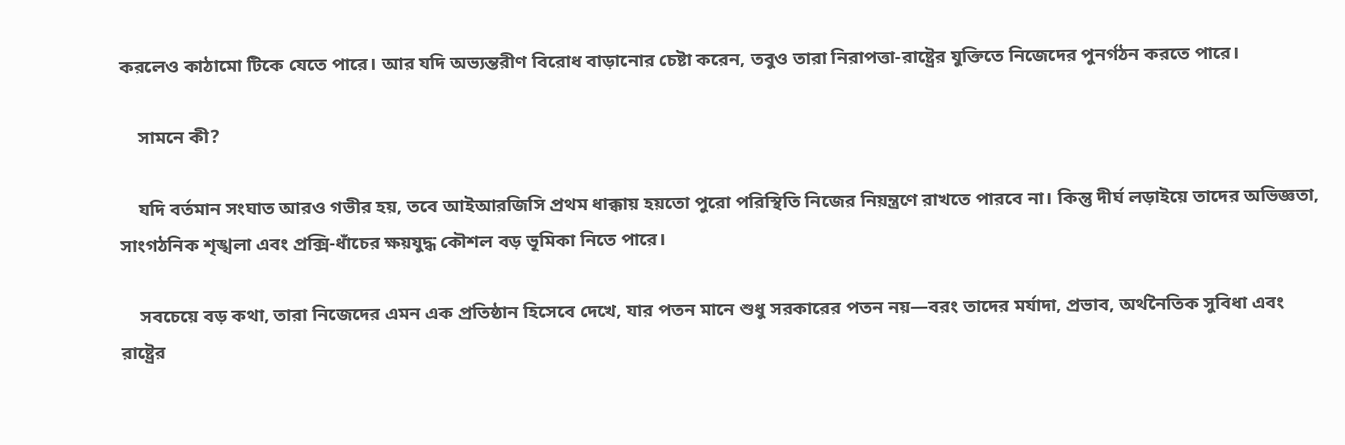করলেও কাঠামো টিকে যেতে পারে। আর যদি অভ্যন্তরীণ বিরোধ বাড়ানোর চেষ্টা করেন, তবুও তারা নিরাপত্তা-রাষ্ট্রের যুক্তিতে নিজেদের পুনর্গঠন করতে পারে।

    সামনে কী?

    যদি বর্তমান সংঘাত আরও গভীর হয়, তবে আইআরজিসি প্রথম ধাক্কায় হয়তো পুরো পরিস্থিতি নিজের নিয়ন্ত্রণে রাখতে পারবে না। কিন্তু দীর্ঘ লড়াইয়ে তাদের অভিজ্ঞতা, সাংগঠনিক শৃঙ্খলা এবং প্রক্সি-ধাঁচের ক্ষয়যুদ্ধ কৌশল বড় ভূমিকা নিতে পারে।

    সবচেয়ে বড় কথা, তারা নিজেদের এমন এক প্রতিষ্ঠান হিসেবে দেখে, যার পতন মানে শুধু সরকারের পতন নয়—বরং তাদের মর্যাদা, প্রভাব, অর্থনৈতিক সুবিধা এবং রাষ্ট্রের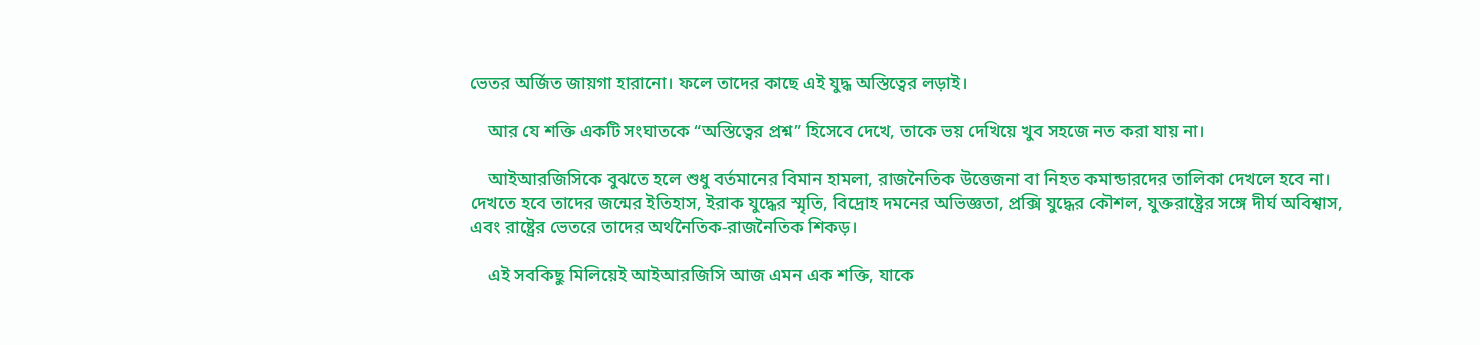ভেতর অর্জিত জায়গা হারানো। ফলে তাদের কাছে এই যুদ্ধ অস্তিত্বের লড়াই।

    আর যে শক্তি একটি সংঘাতকে “অস্তিত্বের প্রশ্ন” হিসেবে দেখে, তাকে ভয় দেখিয়ে খুব সহজে নত করা যায় না।

    আইআরজিসিকে বুঝতে হলে শুধু বর্তমানের বিমান হামলা, রাজনৈতিক উত্তেজনা বা নিহত কমান্ডারদের তালিকা দেখলে হবে না। দেখতে হবে তাদের জন্মের ইতিহাস, ইরাক যুদ্ধের স্মৃতি, বিদ্রোহ দমনের অভিজ্ঞতা, প্রক্সি যুদ্ধের কৌশল, যুক্তরাষ্ট্রের সঙ্গে দীর্ঘ অবিশ্বাস, এবং রাষ্ট্রের ভেতরে তাদের অর্থনৈতিক-রাজনৈতিক শিকড়।

    এই সবকিছু মিলিয়েই আইআরজিসি আজ এমন এক শক্তি, যাকে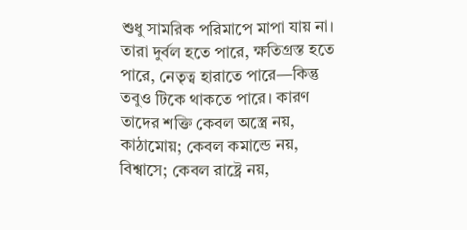শুধু সামরিক পরিমাপে মাপা যায় না। তারা দুর্বল হতে পারে, ক্ষতিগ্রস্ত হতে পারে, নেতৃত্ব হারাতে পারে—কিন্তু তবুও টিকে থাকতে পারে। কারণ তাদের শক্তি কেবল অস্ত্রে নয়, কাঠামোয়; কেবল কমান্ডে নয়, বিশ্বাসে; কেবল রাষ্ট্রে নয়,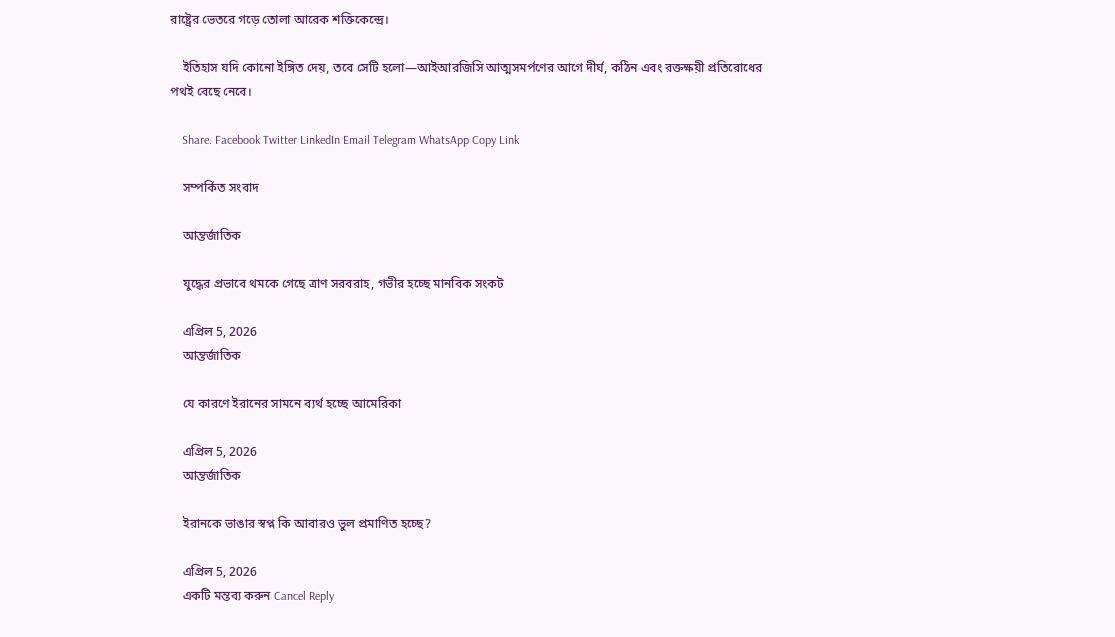রাষ্ট্রের ভেতরে গড়ে তোলা আরেক শক্তিকেন্দ্রে।

    ইতিহাস যদি কোনো ইঙ্গিত দেয়, তবে সেটি হলো—আইআরজিসি আত্মসমর্পণের আগে দীর্ঘ, কঠিন এবং রক্তক্ষয়ী প্রতিরোধের পথই বেছে নেবে।

    Share. Facebook Twitter LinkedIn Email Telegram WhatsApp Copy Link

    সম্পর্কিত সংবাদ

    আন্তর্জাতিক

    যুদ্ধের প্রভাবে থমকে গেছে ত্রাণ সরবরাহ, গভীর হচ্ছে মানবিক সংকট

    এপ্রিল 5, 2026
    আন্তর্জাতিক

    যে কারণে ইরানের সামনে ব্যর্থ হচ্ছে আমেরিকা

    এপ্রিল 5, 2026
    আন্তর্জাতিক

    ইরানকে ভাঙার স্বপ্ন কি আবারও ভুল প্রমাণিত হচ্ছে?

    এপ্রিল 5, 2026
    একটি মন্তব্য করুন Cancel Reply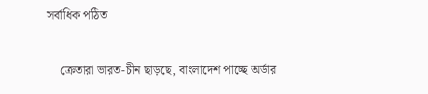সর্বাধিক পঠিত

    ক্রেতারা ভারত-চীন ছাড়ছে, বাংলাদেশ পাচ্ছে অর্ডার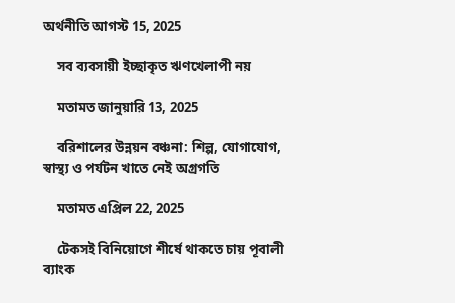অর্থনীতি আগস্ট 15, 2025

    সব ব্যবসায়ী ইচ্ছাকৃত ঋণখেলাপী নয়

    মতামত জানুয়ারি 13, 2025

    বরিশালের উন্নয়ন বঞ্চনা: শিল্প, যোগাযোগ, স্বাস্থ্য ও পর্যটন খাতে নেই অগ্রগতি

    মতামত এপ্রিল 22, 2025

    টেকসই বিনিয়োগে শীর্ষে থাকতে চায় পূবালী ব্যাংক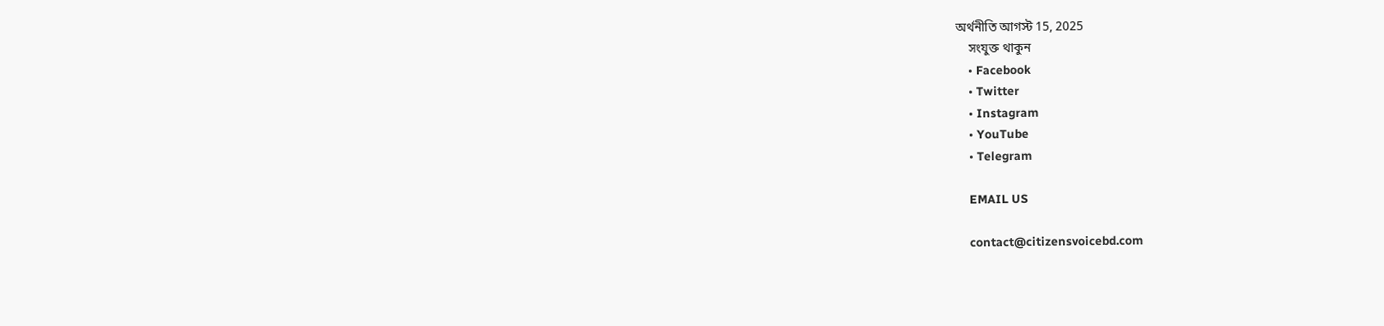অর্থনীতি আগস্ট 15, 2025
    সংযুক্ত থাকুন
    • Facebook
    • Twitter
    • Instagram
    • YouTube
    • Telegram

    EMAIL US

    contact@citizensvoicebd.com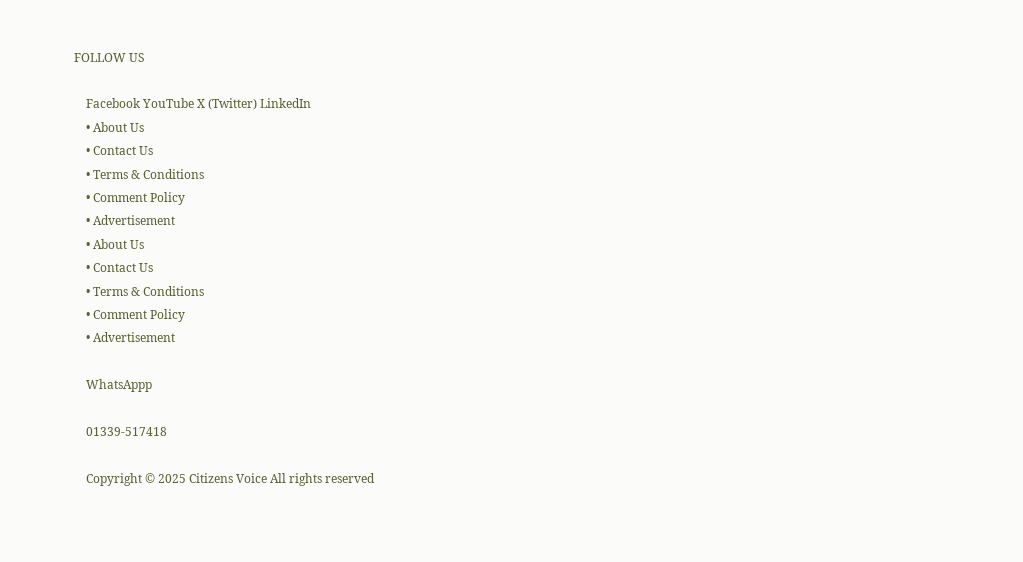FOLLOW US

    Facebook YouTube X (Twitter) LinkedIn
    • About Us
    • Contact Us
    • Terms & Conditions
    • Comment Policy
    • Advertisement
    • About Us
    • Contact Us
    • Terms & Conditions
    • Comment Policy
    • Advertisement

    WhatsAppp

    01339-517418

    Copyright © 2025 Citizens Voice All rights reserved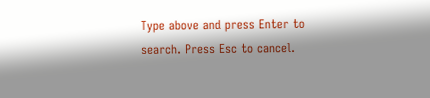Type above and press Enter to search. Press Esc to cancel.